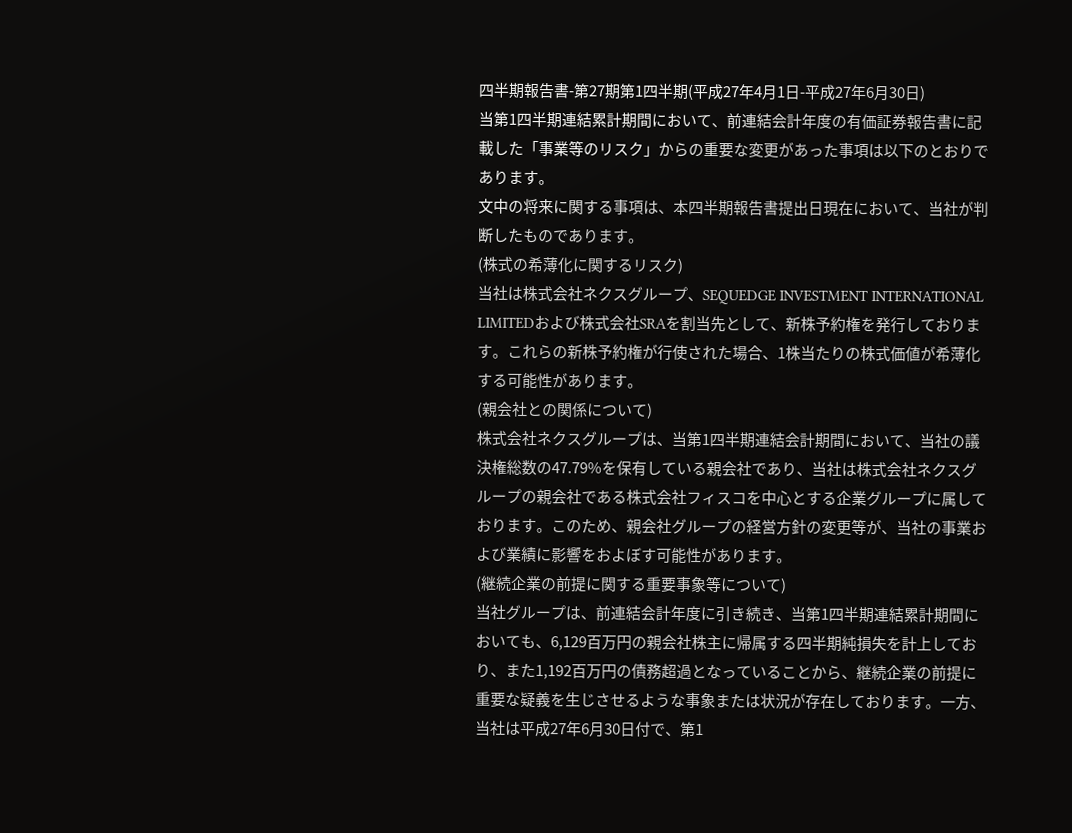四半期報告書-第27期第1四半期(平成27年4月1日-平成27年6月30日)
当第1四半期連結累計期間において、前連結会計年度の有価証券報告書に記載した「事業等のリスク」からの重要な変更があった事項は以下のとおりであります。
文中の将来に関する事項は、本四半期報告書提出日現在において、当社が判断したものであります。
(株式の希薄化に関するリスク)
当社は株式会社ネクスグループ、SEQUEDGE INVESTMENT INTERNATIONAL LIMITEDおよび株式会社SRAを割当先として、新株予約権を発行しております。これらの新株予約権が行使された場合、1株当たりの株式価値が希薄化する可能性があります。
(親会社との関係について)
株式会社ネクスグループは、当第1四半期連結会計期間において、当社の議決権総数の47.79%を保有している親会社であり、当社は株式会社ネクスグループの親会社である株式会社フィスコを中心とする企業グループに属しております。このため、親会社グループの経営方針の変更等が、当社の事業および業績に影響をおよぼす可能性があります。
(継続企業の前提に関する重要事象等について)
当社グループは、前連結会計年度に引き続き、当第1四半期連結累計期間においても、6,129百万円の親会社株主に帰属する四半期純損失を計上しており、また1,192百万円の債務超過となっていることから、継続企業の前提に重要な疑義を生じさせるような事象または状況が存在しております。一方、当社は平成27年6月30日付で、第1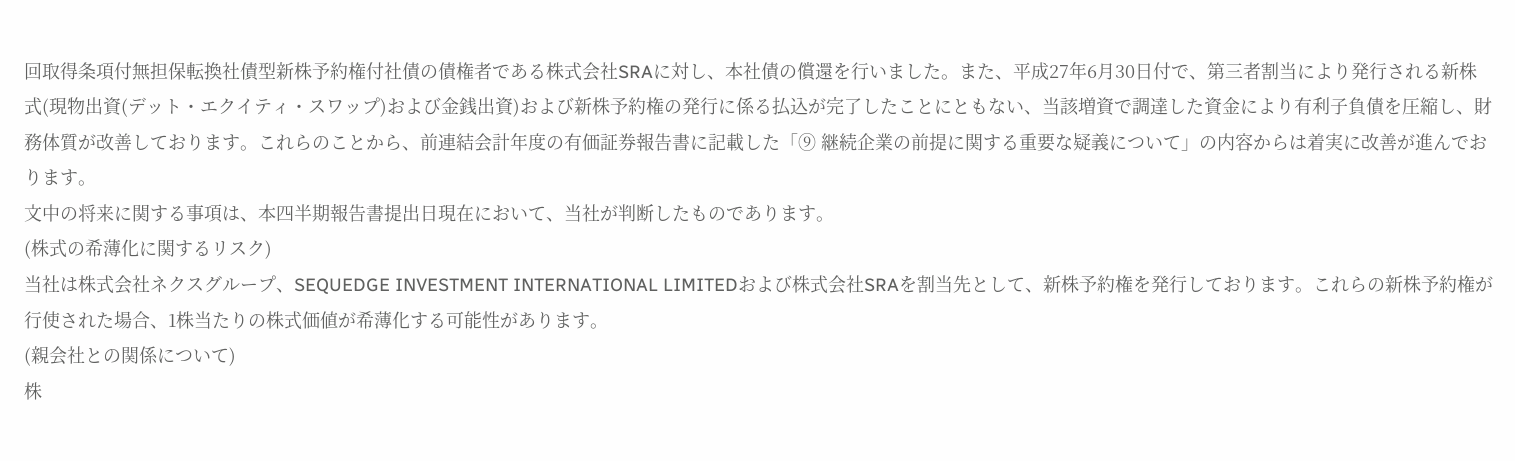回取得条項付無担保転換社債型新株予約権付社債の債権者である株式会社SRAに対し、本社債の償還を行いました。また、平成27年6月30日付で、第三者割当により発行される新株式(現物出資(デット・エクイティ・スワップ)および金銭出資)および新株予約権の発行に係る払込が完了したことにともない、当該増資で調達した資金により有利子負債を圧縮し、財務体質が改善しております。これらのことから、前連結会計年度の有価証券報告書に記載した「⑨ 継続企業の前提に関する重要な疑義について」の内容からは着実に改善が進んでおります。
文中の将来に関する事項は、本四半期報告書提出日現在において、当社が判断したものであります。
(株式の希薄化に関するリスク)
当社は株式会社ネクスグループ、SEQUEDGE INVESTMENT INTERNATIONAL LIMITEDおよび株式会社SRAを割当先として、新株予約権を発行しております。これらの新株予約権が行使された場合、1株当たりの株式価値が希薄化する可能性があります。
(親会社との関係について)
株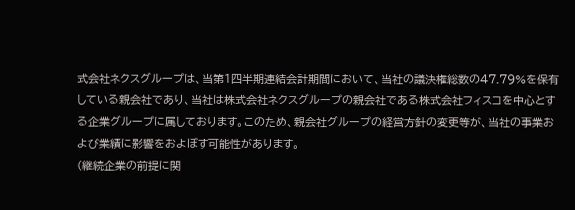式会社ネクスグループは、当第1四半期連結会計期間において、当社の議決権総数の47.79%を保有している親会社であり、当社は株式会社ネクスグループの親会社である株式会社フィスコを中心とする企業グループに属しております。このため、親会社グループの経営方針の変更等が、当社の事業および業績に影響をおよぼす可能性があります。
(継続企業の前提に関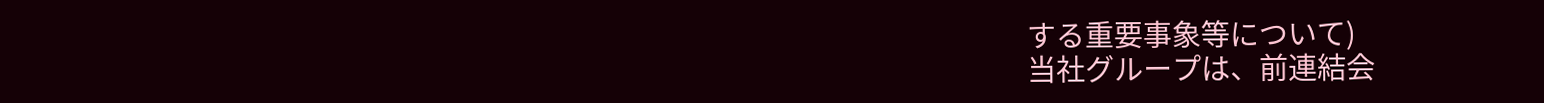する重要事象等について)
当社グループは、前連結会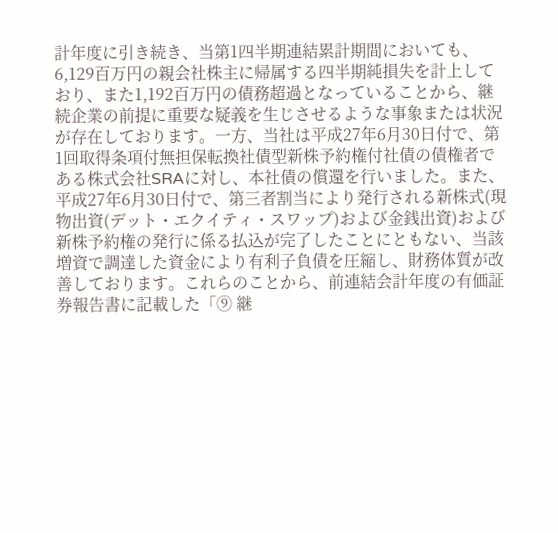計年度に引き続き、当第1四半期連結累計期間においても、6,129百万円の親会社株主に帰属する四半期純損失を計上しており、また1,192百万円の債務超過となっていることから、継続企業の前提に重要な疑義を生じさせるような事象または状況が存在しております。一方、当社は平成27年6月30日付で、第1回取得条項付無担保転換社債型新株予約権付社債の債権者である株式会社SRAに対し、本社債の償還を行いました。また、平成27年6月30日付で、第三者割当により発行される新株式(現物出資(デット・エクイティ・スワップ)および金銭出資)および新株予約権の発行に係る払込が完了したことにともない、当該増資で調達した資金により有利子負債を圧縮し、財務体質が改善しております。これらのことから、前連結会計年度の有価証券報告書に記載した「⑨ 継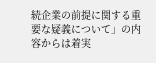続企業の前提に関する重要な疑義について」の内容からは着実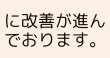に改善が進んでおります。